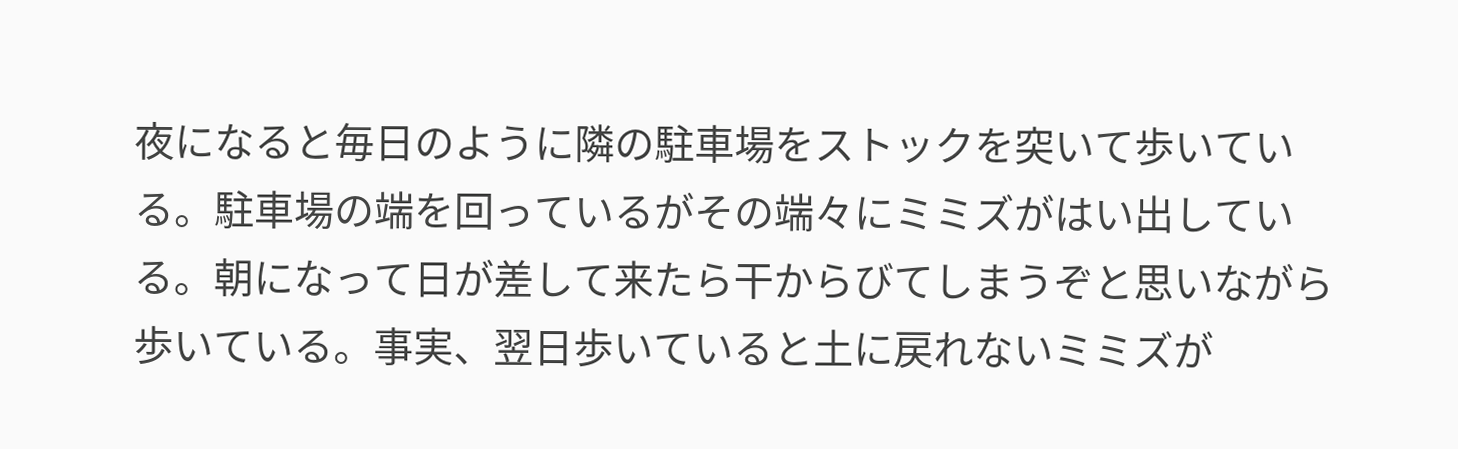夜になると毎日のように隣の駐車場をストックを突いて歩いている。駐車場の端を回っているがその端々にミミズがはい出している。朝になって日が差して来たら干からびてしまうぞと思いながら歩いている。事実、翌日歩いていると土に戻れないミミズが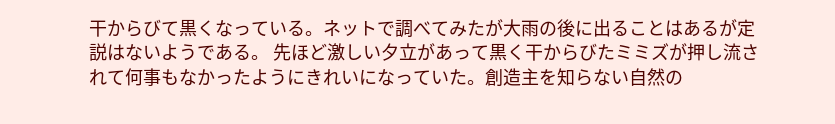干からびて黒くなっている。ネットで調べてみたが大雨の後に出ることはあるが定説はないようである。 先ほど激しい夕立があって黒く干からびたミミズが押し流されて何事もなかったようにきれいになっていた。創造主を知らない自然の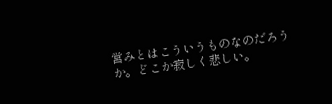営みとはこういうものなのだろうか。どこか寂しく悲しい。